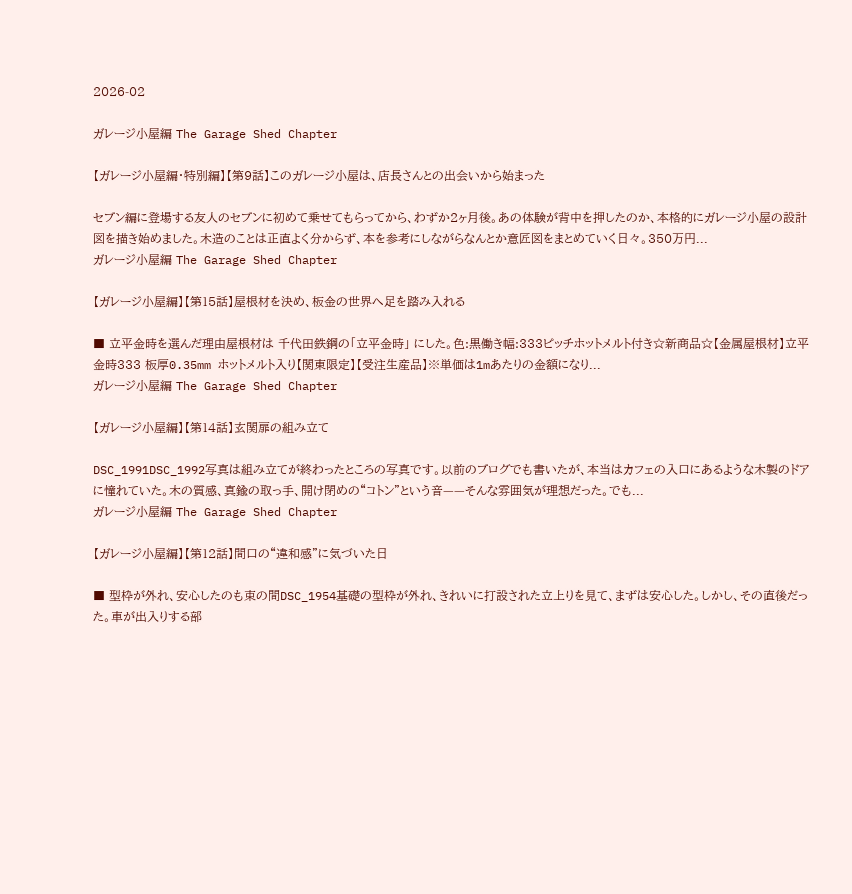2026-02

ガレージ小屋編 The Garage Shed Chapter

【ガレージ小屋編・特別編】【第9話】このガレージ小屋は、店長さんとの出会いから始まった

セブン編に登場する友人のセブンに初めて乗せてもらってから、わずか2ヶ月後。あの体験が背中を押したのか、本格的にガレージ小屋の設計図を描き始めました。木造のことは正直よく分からず、本を参考にしながらなんとか意匠図をまとめていく日々。350万円...
ガレージ小屋編 The Garage Shed Chapter

【ガレージ小屋編】【第15話】屋根材を決め、板金の世界へ足を踏み入れる

■ 立平金時を選んだ理由屋根材は 千代田鉄鋼の「立平金時」 にした。色:黒働き幅:333ピッチホットメルト付き☆新商品☆【金属屋根材】立平金時333 板厚0.35mm ホットメルト入り【関東限定】【受注生産品】※単価は1mあたりの金額になり...
ガレージ小屋編 The Garage Shed Chapter

【ガレージ小屋編】【第14話】玄関扉の組み立て

DSC_1991DSC_1992写真は組み立てが終わったところの写真です。以前のブログでも書いたが、本当はカフェの入口にあるような木製のドアに憧れていた。木の質感、真鍮の取っ手、開け閉めの“コトン”という音——そんな雰囲気が理想だった。でも...
ガレージ小屋編 The Garage Shed Chapter

【ガレージ小屋編】【第12話】間口の“違和感”に気づいた日

■ 型枠が外れ、安心したのも束の間DSC_1954基礎の型枠が外れ、きれいに打設された立上りを見て、まずは安心した。しかし、その直後だった。車が出入りする部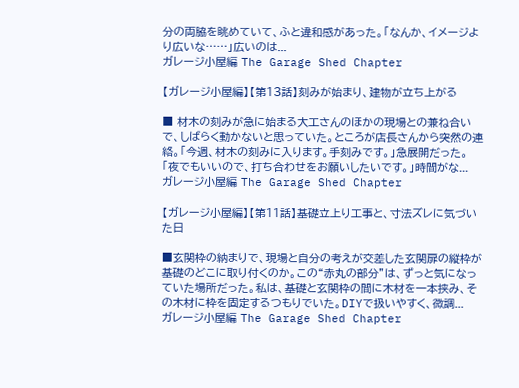分の両脇を眺めていて、ふと違和感があった。「なんか、イメージより広いな……」広いのは...
ガレージ小屋編 The Garage Shed Chapter

【ガレージ小屋編】【第13話】刻みが始まり、建物が立ち上がる

■ 材木の刻みが急に始まる大工さんのほかの現場との兼ね合いで、しばらく動かないと思っていた。ところが店長さんから突然の連絡。「今週、材木の刻みに入ります。手刻みです。」急展開だった。「夜でもいいので、打ち合わせをお願いしたいです。」時間がな...
ガレージ小屋編 The Garage Shed Chapter

【ガレージ小屋編】【第11話】基礎立上り工事と、寸法ズレに気づいた日

■玄関枠の納まりで、現場と自分の考えが交差した玄関扉の縦枠が基礎のどこに取り付くのか。この“赤丸の部分”は、ずっと気になっていた場所だった。私は、基礎と玄関枠の間に木材を一本挟み、その木材に枠を固定するつもりでいた。DIYで扱いやすく、微調...
ガレージ小屋編 The Garage Shed Chapter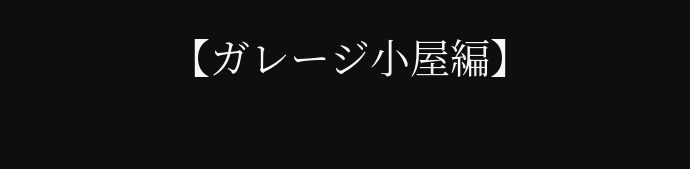【ガレージ小屋編】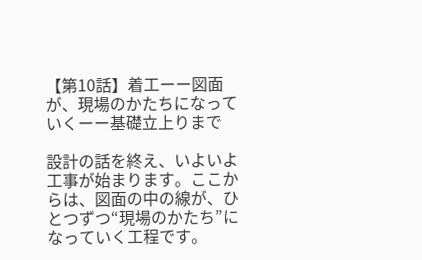【第10話】着工ーー図面が、現場のかたちになっていくーー基礎立上りまで

設計の話を終え、いよいよ工事が始まります。ここからは、図面の中の線が、ひとつずつ“現場のかたち”になっていく工程です。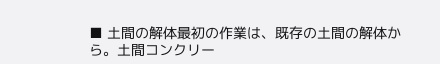■ 土間の解体最初の作業は、既存の土間の解体から。土間コンクリー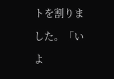トを割りました。「いよ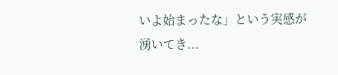いよ始まったな」という実感が湧いてき...